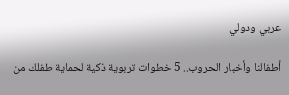عربي ودولي

أطفالنا وأخبار الحروب.. 5 خطوات تربوية ذكية لحماية طفلك من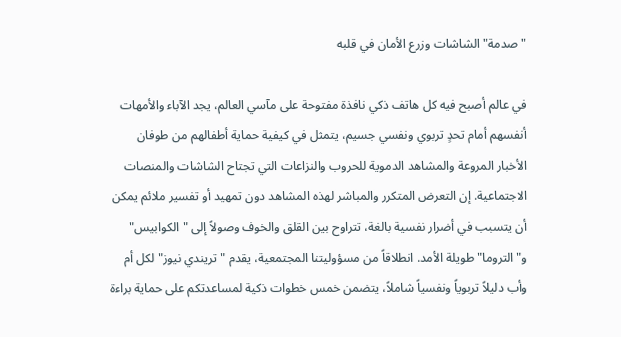"صدمة" الشاشات وزرع الأمان في قلبه

في عالم أصبح فيه كل هاتف ذكي نافذة مفتوحة على مآسي العالم، يجد الآباء والأمهات أنفسهم أمام تحدٍ تربوي ونفسي جسيم، يتمثل في كيفية حماية أطفالهم من طوفان الأخبار المروعة والمشاهد الدموية للحروب والنزاعات التي تجتاح الشاشات والمنصات الاجتماعية. إن التعرض المتكرر والمباشر لهذه المشاهد دون تمهيد أو تفسير ملائم يمكن أن يتسبب في أضرار نفسية بالغة، تتراوح بين القلق والخوف وصولاً إلى "الكوابيس" و"التروما" طويلة الأمد. انطلاقاً من مسؤوليتنا المجتمعية، يقدم "تريندي نيوز" لكل أم وأب دليلاً تربوياً ونفسياً شاملاً، يتضمن خمس خطوات ذكية لمساعدتكم على حماية براءة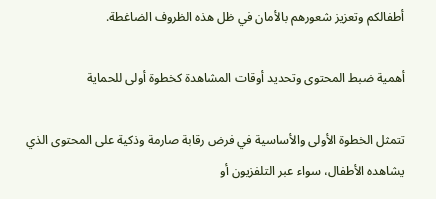أطفالكم وتعزيز شعورهم بالأمان في ظل هذه الظروف الضاغطة.

أهمية ضبط المحتوى وتحديد أوقات المشاهدة كخطوة أولى للحماية

تتمثل الخطوة الأولى والأساسية في فرض رقابة صارمة وذكية على المحتوى الذي يشاهده الأطفال، سواء عبر التلفزيون أو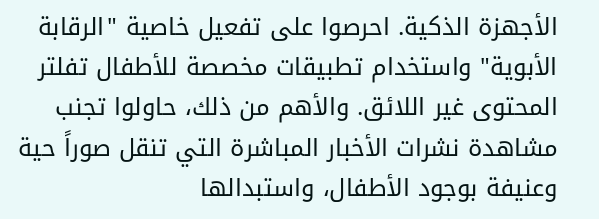الأجهزة الذكية. احرصوا على تفعيل خاصية "الرقابة الأبوية" واستخدام تطبيقات مخصصة للأطفال تفلتر المحتوى غير اللائق. والأهم من ذلك، حاولوا تجنب مشاهدة نشرات الأخبار المباشرة التي تنقل صوراً حية وعنيفة بوجود الأطفال، واستبدالها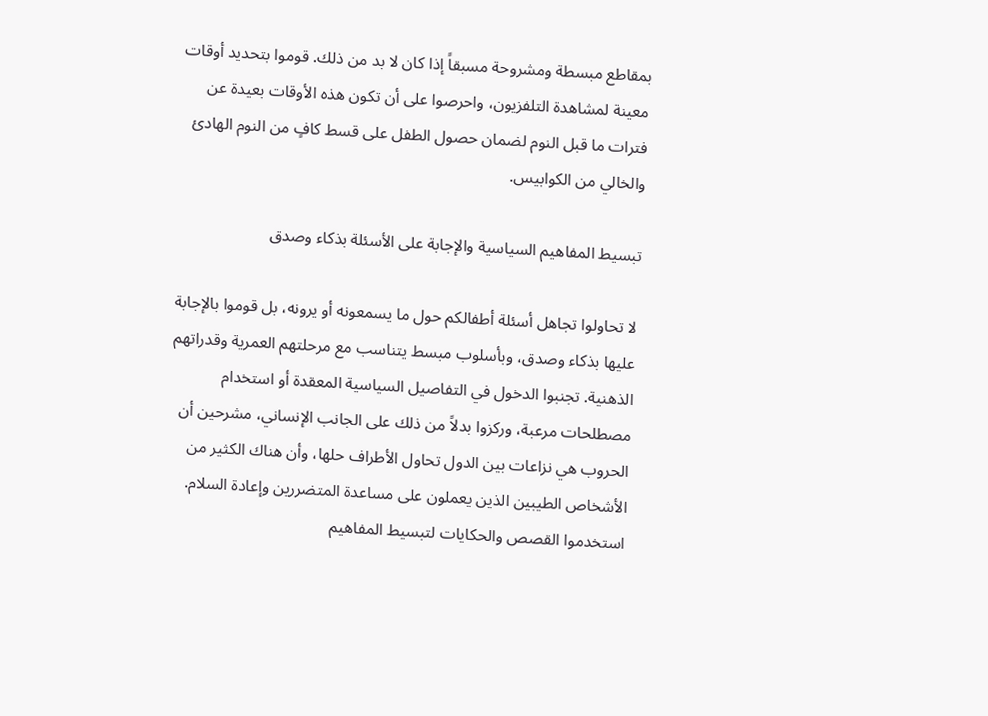بمقاطع مبسطة ومشروحة مسبقاً إذا كان لا بد من ذلك. قوموا بتحديد أوقات معينة لمشاهدة التلفزيون، واحرصوا على أن تكون هذه الأوقات بعيدة عن فترات ما قبل النوم لضمان حصول الطفل على قسط كافٍ من النوم الهادئ والخالي من الكوابيس.

تبسيط المفاهيم السياسية والإجابة على الأسئلة بذكاء وصدق

لا تحاولوا تجاهل أسئلة أطفالكم حول ما يسمعونه أو يرونه، بل قوموا بالإجابة عليها بذكاء وصدق، وبأسلوب مبسط يتناسب مع مرحلتهم العمرية وقدراتهم الذهنية. تجنبوا الدخول في التفاصيل السياسية المعقدة أو استخدام مصطلحات مرعبة، وركزوا بدلاً من ذلك على الجانب الإنساني، مشرحين أن الحروب هي نزاعات بين الدول تحاول الأطراف حلها، وأن هناك الكثير من الأشخاص الطيبين الذين يعملون على مساعدة المتضررين وإعادة السلام. استخدموا القصص والحكايات لتبسيط المفاهيم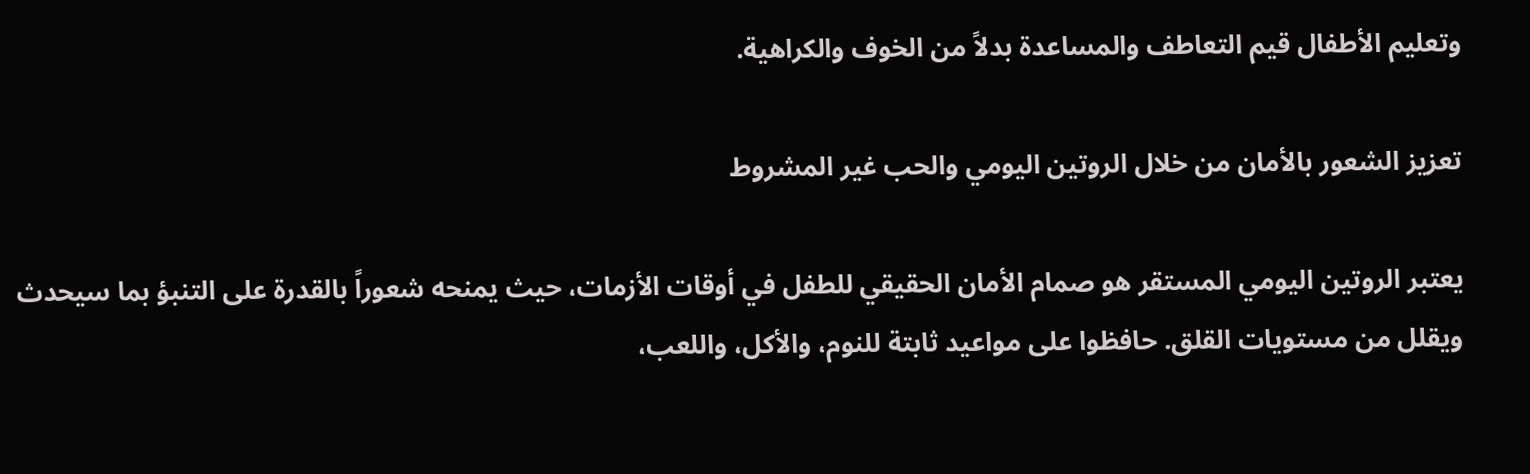وتعليم الأطفال قيم التعاطف والمساعدة بدلاً من الخوف والكراهية.

تعزيز الشعور بالأمان من خلال الروتين اليومي والحب غير المشروط

يعتبر الروتين اليومي المستقر هو صمام الأمان الحقيقي للطفل في أوقات الأزمات، حيث يمنحه شعوراً بالقدرة على التنبؤ بما سيحدث ويقلل من مستويات القلق. حافظوا على مواعيد ثابتة للنوم، والأكل، واللعب،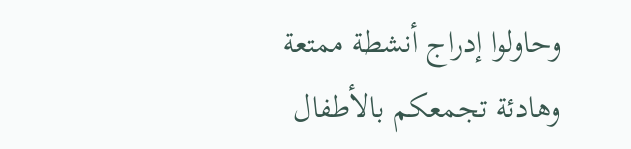وحاولوا إدراج أنشطة ممتعة وهادئة تجمعكم بالأطفال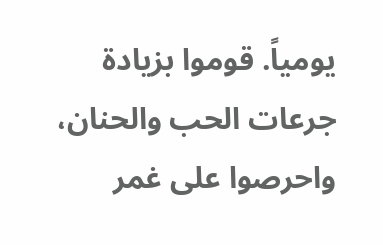يومياً. قوموا بزيادة جرعات الحب والحنان، واحرصوا على غمر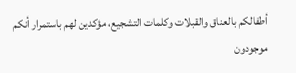أطفالكم بالعناق والقبلات وكلمات التشجيع، مؤكدين لهم باستمرار أنكم موجودون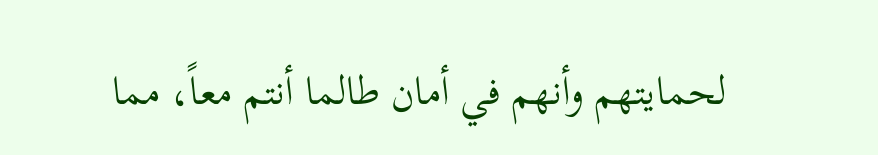لحمايتهم وأنهم في أمان طالما أنتم معاً، مما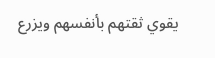يقوي ثقتهم بأنفسهم ويزرع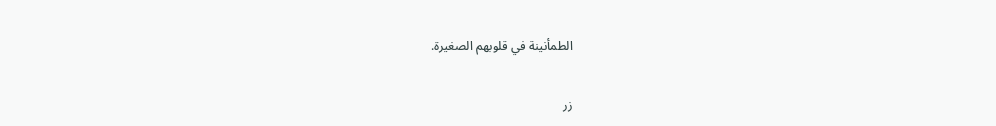الطمأنينة في قلوبهم الصغيرة.

زر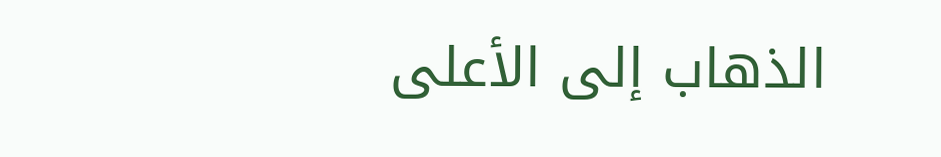الذهاب إلى الأعلى